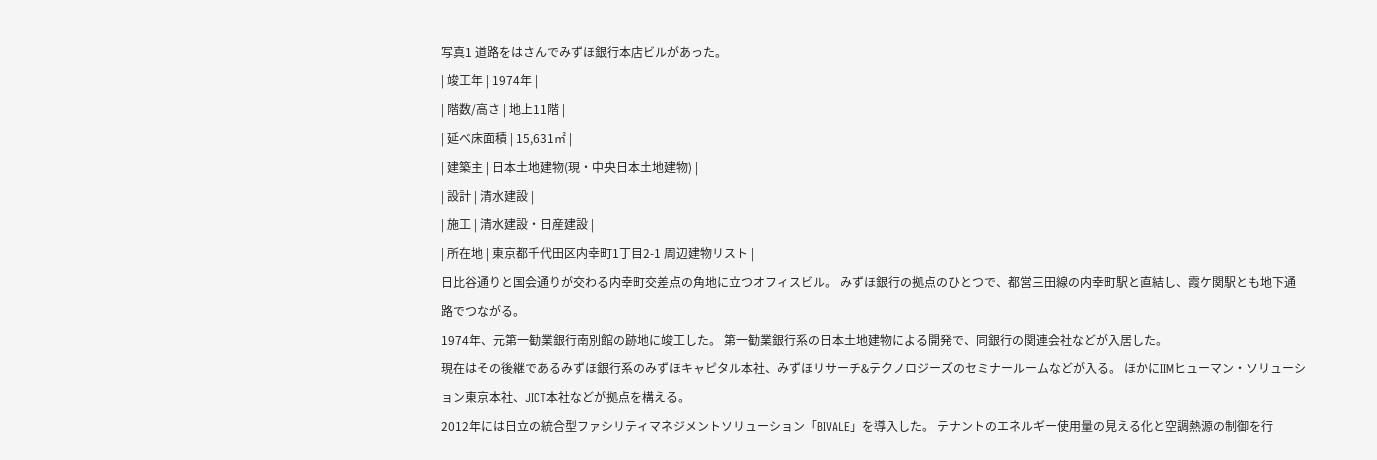写真1 道路をはさんでみずほ銀行本店ビルがあった。
| 竣工年 | 1974年 |
| 階数/高さ | 地上11階 |
| 延べ床面積 | 15,631㎡ |
| 建築主 | 日本土地建物(現・中央日本土地建物) |
| 設計 | 清水建設 |
| 施工 | 清水建設・日産建設 |
| 所在地 | 東京都千代田区内幸町1丁目2-1 周辺建物リスト |
日比谷通りと国会通りが交わる内幸町交差点の角地に立つオフィスビル。 みずほ銀行の拠点のひとつで、都営三田線の内幸町駅と直結し、霞ケ関駅とも地下通路でつながる。
1974年、元第一勧業銀行南別館の跡地に竣工した。 第一勧業銀行系の日本土地建物による開発で、同銀行の関連会社などが入居した。
現在はその後継であるみずほ銀行系のみずほキャピタル本社、みずほリサーチ&テクノロジーズのセミナールームなどが入る。 ほかにIIMヒューマン・ソリューション東京本社、JICT本社などが拠点を構える。
2012年には日立の統合型ファシリティマネジメントソリューション「BIVALE」を導入した。 テナントのエネルギー使用量の見える化と空調熱源の制御を行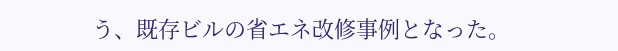う、既存ビルの省エネ改修事例となった。